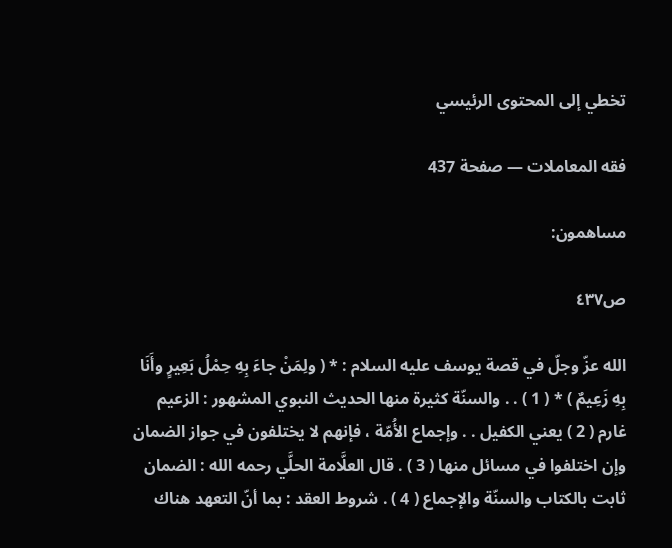تخطي إلى المحتوى الرئيسي

فقه المعاملات — صفحة 437

مساهمون:

ص٤٣٧

الله عزّ وجلّ في قصة يوسف عليه السلام : * ( ولِمَنْ جاءَ بِهِ حِمْلُ بَعِيرٍ وأَنَا بِهِ زَعِيمٌ ) * ( 1 ) . . والسنّة كثيرة منها الحديث النبوي المشهور : الزعيم غارم ( 2 ) يعني الكفيل . . وإجماع الأُمّة ، فإنهم لا يختلفون في جواز الضمان وإن اختلفوا في مسائل منها ( 3 ) . قال العلَّامة الحلَّي رحمه الله : الضمان ثابت بالكتاب والسنّة والإجماع ( 4 ) . شروط العقد : بما أنّ التعهد هناك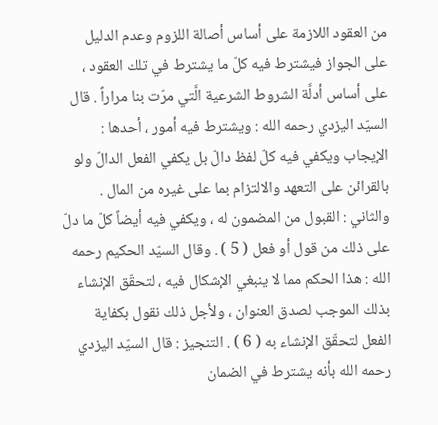من العقود اللازمة على أساس أصالة اللزوم وعدم الدليل على الجواز فيشترط فيه كلّ ما يشترط في تلك العقود ، على أساس أدلَّة الشروط الشرعية الَّتي مرّت بنا مراراً . قال السيّد اليزدي رحمه الله : ويشترط فيه أمور ، أحدها : الإيجاب ويكفي فيه كلّ لفظ دالّ بل يكفي الفعل الدالّ ولو بالقرائن على التعهد والالتزام بما على غيره من المال . والثاني : القبول من المضمون له ، ويكفي فيه أيضاً كلّ ما دلّ على ذلك من قول أو فعل ( 5 ) . وقال السيّد الحكيم رحمه الله : هذا الحكم مما لا ينبغي الإشكال فيه ، لتحقّق الإنشاء بذلك الموجب لصدق العنوان ، ولأجل ذلك نقول بكفاية الفعل لتحقّق الإنشاء به ( 6 ) . التنجيز : قال السيّد اليزدي رحمه الله بأنه يشترط في الضمان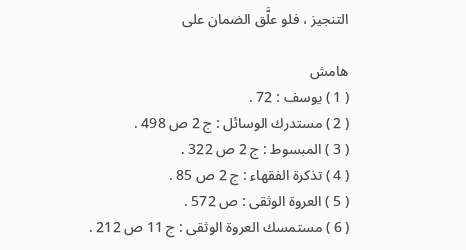التنجيز ، فلو علَّق الضمان على

هامش
( 1 ) يوسف : 72 .
( 2 ) مستدرك الوسائل : ج 2 ص 498 .
( 3 ) المبسوط : ج 2 ص 322 .
( 4 ) تذكرة الفقهاء : ج 2 ص 85 .
( 5 ) العروة الوثقى : ص 572 .
( 6 ) مستمسك العروة الوثقى : ج 11 ص 212 .